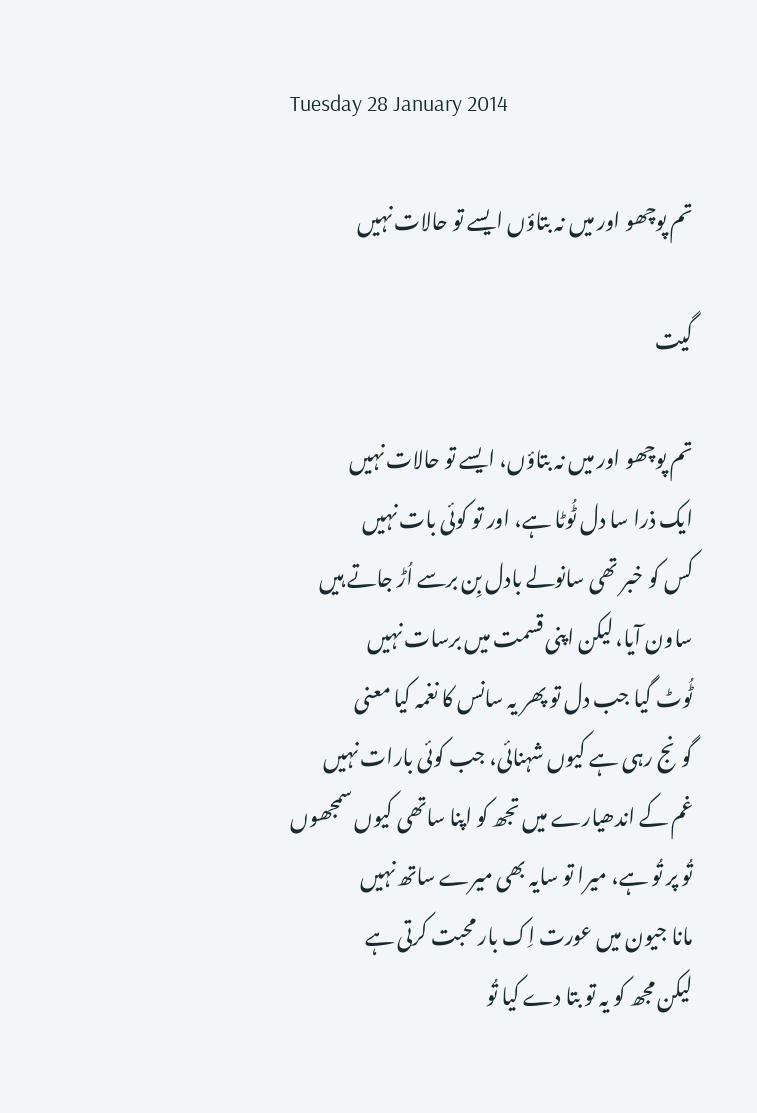Tuesday 28 January 2014

تم پوچھو اور میں نہ بتاؤں ایسے تو حالات نہیں

گیت

تم پوچھو اور میں نہ بتاؤں، ایسے تو حالات نہیں
ایک ذرا سا دل ٹُوٹا ہے، اور تو کوئی بات نہیں
کس کو خبر تھی سانولے بادل بِن برسے اُڑ جاتے ہیں
ساون آیا، لیکن اپنی قسمت میں برسات نہیں
ٹُوٹ گیا جب دل تو پھر یہ سانس کا نغمہ کیا معنی
گونج رہی ہے کیوں شہنائی، جب کوئی بارات نہیں
غم کے اندھیارے میں تجھ کو اپنا ساتھی کیوں سمجھوں
تُو پر تُو ہے، میرا تو سایہ بھی میرے ساتھ نہیں
مانا جیون میں عورت اِک بار محبت کرتی ہے
لیکن مجھ کو یہ تو بتا دے کیا تُو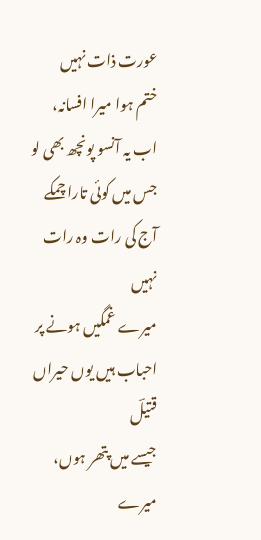عورت ذات نہیں
ختم ہوا میرا افسانہ، اب یہ آنسو پونچھ بھی لو
جس میں کوئی تارا چمکے آج کی رات وہ رات نہیں
میرے غمگیں ہونے پر احباب ہیں یوں حیراں قتیلؔ
جیسے میں پتھر ہوں، میرے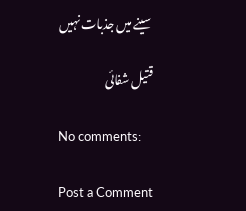سینے میں جذبات نہیں

قتیل شفائی

No comments:

Post a Comment